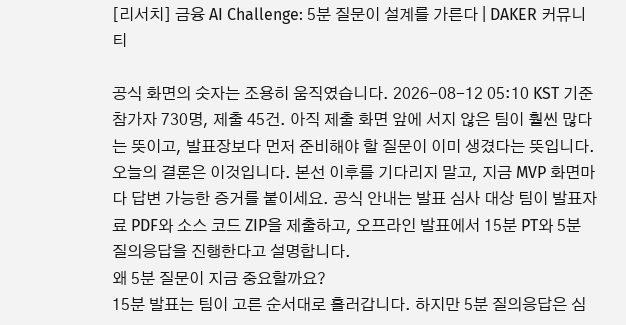[리서치] 금융 AI Challenge: 5분 질문이 설계를 가른다 | DAKER 커뮤니티

공식 화면의 숫자는 조용히 움직였습니다. 2026-08-12 05:10 KST 기준 참가자 730명, 제출 45건. 아직 제출 화면 앞에 서지 않은 팀이 훨씬 많다는 뜻이고, 발표장보다 먼저 준비해야 할 질문이 이미 생겼다는 뜻입니다.
오늘의 결론은 이것입니다. 본선 이후를 기다리지 말고, 지금 MVP 화면마다 답변 가능한 증거를 붙이세요. 공식 안내는 발표 심사 대상 팀이 발표자료 PDF와 소스 코드 ZIP을 제출하고, 오프라인 발표에서 15분 PT와 5분 질의응답을 진행한다고 설명합니다.
왜 5분 질문이 지금 중요할까요?
15분 발표는 팀이 고른 순서대로 흘러갑니다. 하지만 5분 질의응답은 심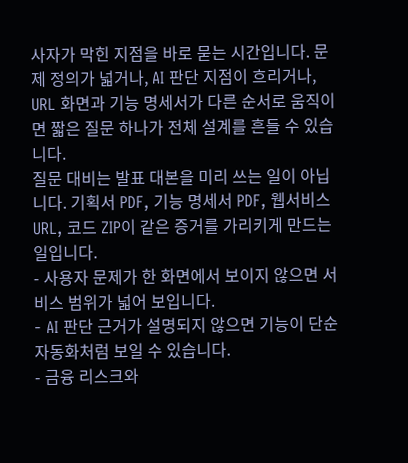사자가 막힌 지점을 바로 묻는 시간입니다. 문제 정의가 넓거나, AI 판단 지점이 흐리거나, URL 화면과 기능 명세서가 다른 순서로 움직이면 짧은 질문 하나가 전체 설계를 흔들 수 있습니다.
질문 대비는 발표 대본을 미리 쓰는 일이 아닙니다. 기획서 PDF, 기능 명세서 PDF, 웹서비스 URL, 코드 ZIP이 같은 증거를 가리키게 만드는 일입니다.
- 사용자 문제가 한 화면에서 보이지 않으면 서비스 범위가 넓어 보입니다.
- AI 판단 근거가 설명되지 않으면 기능이 단순 자동화처럼 보일 수 있습니다.
- 금융 리스크와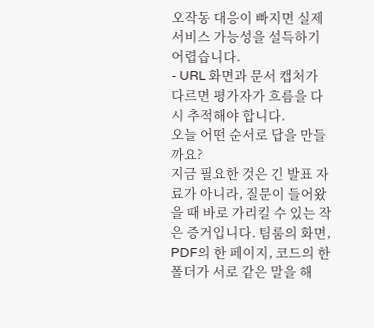오작동 대응이 빠지면 실제 서비스 가능성을 설득하기 어렵습니다.
- URL 화면과 문서 캡처가 다르면 평가자가 흐름을 다시 추적해야 합니다.
오늘 어떤 순서로 답을 만들까요?
지금 필요한 것은 긴 발표 자료가 아니라, 질문이 들어왔을 때 바로 가리킬 수 있는 작은 증거입니다. 팀룸의 화면, PDF의 한 페이지, 코드의 한 폴더가 서로 같은 말을 해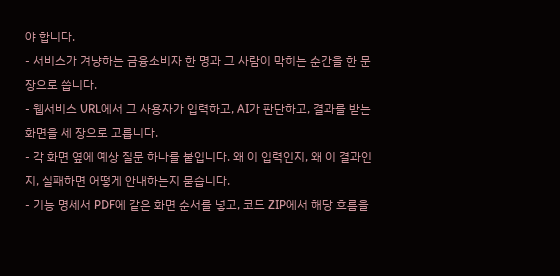야 합니다.
- 서비스가 겨냥하는 금융소비자 한 명과 그 사람이 막히는 순간을 한 문장으로 씁니다.
- 웹서비스 URL에서 그 사용자가 입력하고, AI가 판단하고, 결과를 받는 화면을 세 장으로 고릅니다.
- 각 화면 옆에 예상 질문 하나를 붙입니다. 왜 이 입력인지, 왜 이 결과인지, 실패하면 어떻게 안내하는지 묻습니다.
- 기능 명세서 PDF에 같은 화면 순서를 넣고, 코드 ZIP에서 해당 흐름을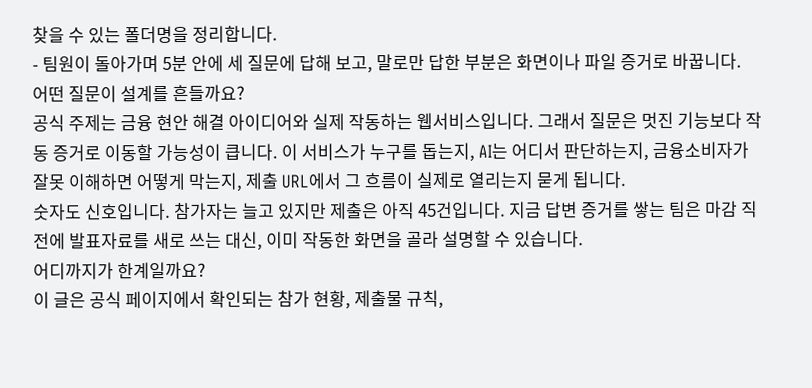찾을 수 있는 폴더명을 정리합니다.
- 팀원이 돌아가며 5분 안에 세 질문에 답해 보고, 말로만 답한 부분은 화면이나 파일 증거로 바꿉니다.
어떤 질문이 설계를 흔들까요?
공식 주제는 금융 현안 해결 아이디어와 실제 작동하는 웹서비스입니다. 그래서 질문은 멋진 기능보다 작동 증거로 이동할 가능성이 큽니다. 이 서비스가 누구를 돕는지, AI는 어디서 판단하는지, 금융소비자가 잘못 이해하면 어떻게 막는지, 제출 URL에서 그 흐름이 실제로 열리는지 묻게 됩니다.
숫자도 신호입니다. 참가자는 늘고 있지만 제출은 아직 45건입니다. 지금 답변 증거를 쌓는 팀은 마감 직전에 발표자료를 새로 쓰는 대신, 이미 작동한 화면을 골라 설명할 수 있습니다.
어디까지가 한계일까요?
이 글은 공식 페이지에서 확인되는 참가 현황, 제출물 규칙,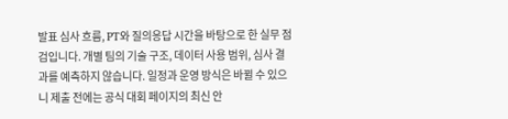발표 심사 흐름, PT와 질의응답 시간을 바탕으로 한 실무 점검입니다. 개별 팀의 기술 구조, 데이터 사용 범위, 심사 결과를 예측하지 않습니다. 일정과 운영 방식은 바뀔 수 있으니 제출 전에는 공식 대회 페이지의 최신 안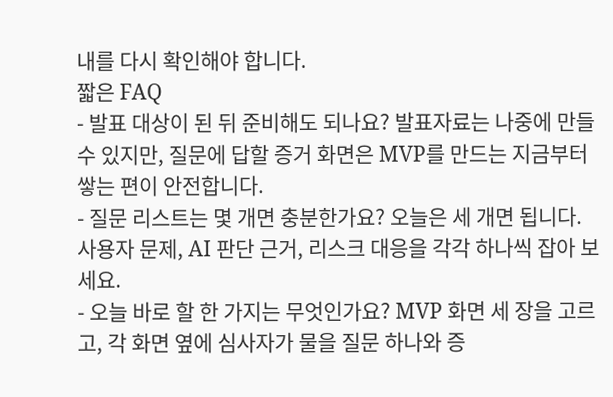내를 다시 확인해야 합니다.
짧은 FAQ
- 발표 대상이 된 뒤 준비해도 되나요? 발표자료는 나중에 만들 수 있지만, 질문에 답할 증거 화면은 MVP를 만드는 지금부터 쌓는 편이 안전합니다.
- 질문 리스트는 몇 개면 충분한가요? 오늘은 세 개면 됩니다. 사용자 문제, AI 판단 근거, 리스크 대응을 각각 하나씩 잡아 보세요.
- 오늘 바로 할 한 가지는 무엇인가요? MVP 화면 세 장을 고르고, 각 화면 옆에 심사자가 물을 질문 하나와 증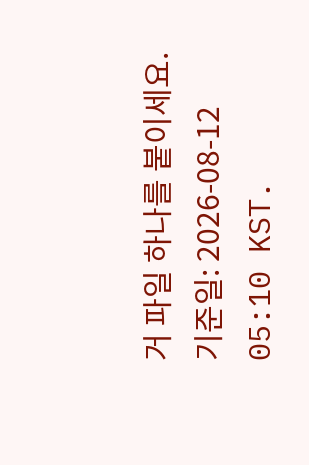거 파일 하나를 붙이세요.
기준일: 2026-08-12 05:10 KST.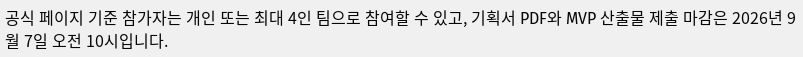공식 페이지 기준 참가자는 개인 또는 최대 4인 팀으로 참여할 수 있고, 기획서 PDF와 MVP 산출물 제출 마감은 2026년 9월 7일 오전 10시입니다.